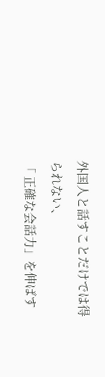外国人と話すことだけでは得られない、
「 正確な会話力」を伸ばす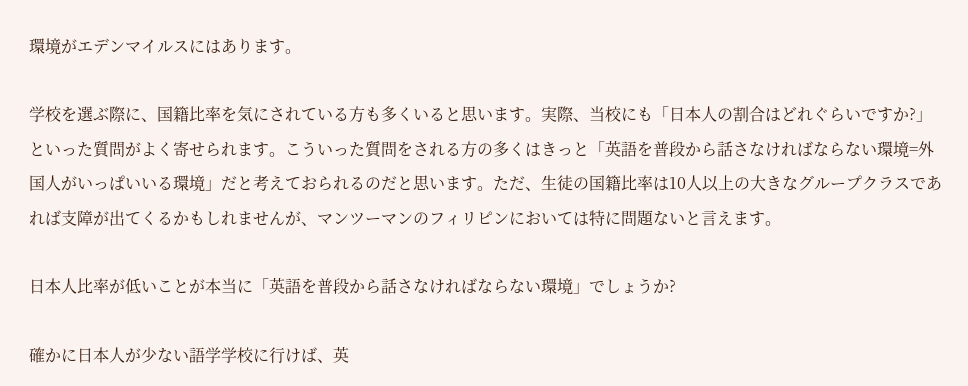環境がエデンマイルスにはあります。

学校を選ぶ際に、国籍比率を気にされている方も多くいると思います。実際、当校にも「日本人の割合はどれぐらいですか?」といった質問がよく寄せられます。こういった質問をされる方の多くはきっと「英語を普段から話さなければならない環境=外国人がいっぱいいる環境」だと考えておられるのだと思います。ただ、生徒の国籍比率は10人以上の大きなグループクラスであれば支障が出てくるかもしれませんが、マンツーマンのフィリピンにおいては特に問題ないと言えます。

日本人比率が低いことが本当に「英語を普段から話さなければならない環境」でしょうか?

確かに日本人が少ない語学学校に行けば、英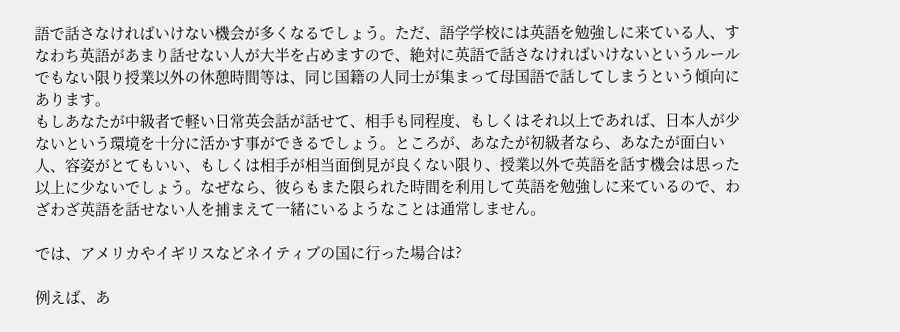語で話さなければいけない機会が多くなるでしょう。ただ、語学学校には英語を勉強しに来ている人、すなわち英語があまり話せない人が大半を占めますので、絶対に英語で話さなければいけないというルールでもない限り授業以外の休憩時間等は、同じ国籍の人同士が集まって母国語で話してしまうという傾向にあります。
もしあなたが中級者で軽い日常英会話が話せて、相手も同程度、もしくはそれ以上であれば、日本人が少ないという環境を十分に活かす事ができるでしょう。ところが、あなたが初級者なら、あなたが面白い人、容姿がとてもいい、もしくは相手が相当面倒見が良くない限り、授業以外で英語を話す機会は思った以上に少ないでしょう。なぜなら、彼らもまた限られた時間を利用して英語を勉強しに来ているので、わざわざ英語を話せない人を捕まえて一緒にいるようなことは通常しません。

では、アメリカやイギリスなどネイティブの国に行った場合は?

例えば、あ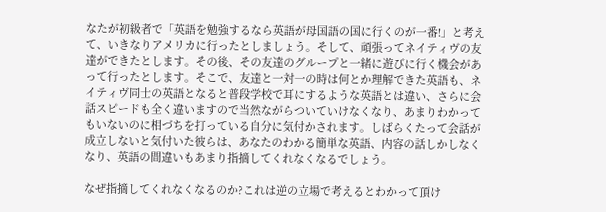なたが初級者で「英語を勉強するなら英語が母国語の国に行くのが一番!」と考えて、いきなりアメリカに行ったとしましょう。そして、頑張ってネイティヴの友達ができたとします。その後、その友達のグループと一緒に遊びに行く機会があって行ったとします。そこで、友達と一対一の時は何とか理解できた英語も、ネイティヴ同士の英語となると普段学校で耳にするような英語とは違い、さらに会話スピードも全く違いますので当然ながらついていけなくなり、あまりわかってもいないのに相づちを打っている自分に気付かされます。しばらくたって会話が成立しないと気付いた彼らは、あなたのわかる簡単な英語、内容の話しかしなくなり、英語の間違いもあまり指摘してくれなくなるでしょう。

なぜ指摘してくれなくなるのか?これは逆の立場で考えるとわかって頂け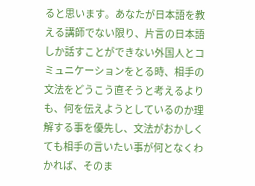ると思います。あなたが日本語を教える講師でない限り、片言の日本語しか話すことができない外国人とコミュニケーションをとる時、相手の文法をどうこう直そうと考えるよりも、何を伝えようとしているのか理解する事を優先し、文法がおかしくても相手の言いたい事が何となくわかれば、そのま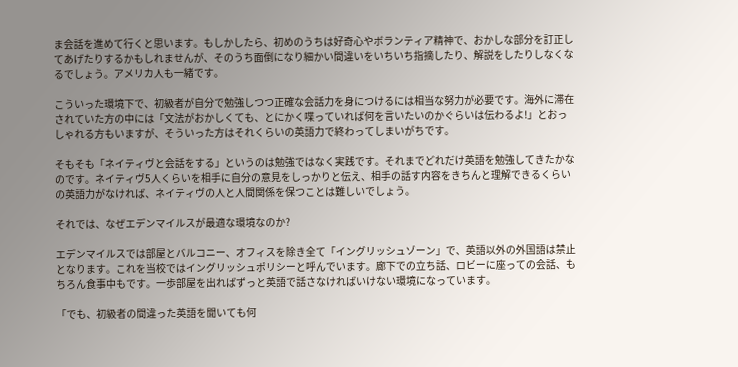ま会話を進めて行くと思います。もしかしたら、初めのうちは好奇心やボランティア精神で、おかしな部分を訂正してあげたりするかもしれませんが、そのうち面倒になり細かい間違いをいちいち指摘したり、解説をしたりしなくなるでしょう。アメリカ人も一緒です。

こういった環境下で、初級者が自分で勉強しつつ正確な会話力を身につけるには相当な努力が必要です。海外に滞在されていた方の中には「文法がおかしくても、とにかく喋っていれば何を言いたいのかぐらいは伝わるよ!」とおっしゃれる方もいますが、そういった方はそれくらいの英語力で終わってしまいがちです。

そもそも「ネイティヴと会話をする」というのは勉強ではなく実践です。それまでどれだけ英語を勉強してきたかなのです。ネイティヴ5人くらいを相手に自分の意見をしっかりと伝え、相手の話す内容をきちんと理解できるくらいの英語力がなければ、ネイティヴの人と人間関係を保つことは難しいでしょう。

それでは、なぜエデンマイルスが最適な環境なのか?

エデンマイルスでは部屋とバルコニー、オフィスを除き全て「イングリッシュゾーン」で、英語以外の外国語は禁止となります。これを当校ではイングリッシュポリシーと呼んでいます。廊下での立ち話、ロビーに座っての会話、もちろん食事中もです。一歩部屋を出ればずっと英語で話さなければいけない環境になっています。

「でも、初級者の間違った英語を聞いても何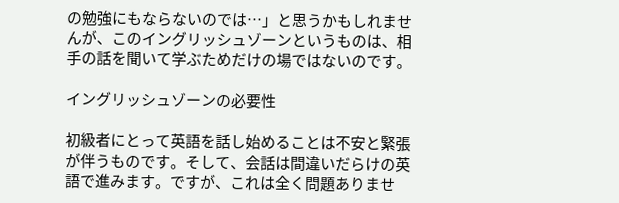の勉強にもならないのでは…」と思うかもしれませんが、このイングリッシュゾーンというものは、相手の話を聞いて学ぶためだけの場ではないのです。

イングリッシュゾーンの必要性

初級者にとって英語を話し始めることは不安と緊張が伴うものです。そして、会話は間違いだらけの英語で進みます。ですが、これは全く問題ありませ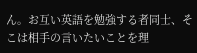ん。お互い英語を勉強する者同士、そこは相手の言いたいことを理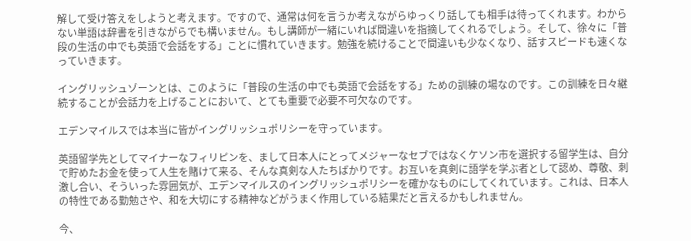解して受け答えをしようと考えます。ですので、通常は何を言うか考えながらゆっくり話しても相手は待ってくれます。わからない単語は辞書を引きながらでも構いません。もし講師が一緒にいれば間違いを指摘してくれるでしょう。そして、徐々に「普段の生活の中でも英語で会話をする」ことに慣れていきます。勉強を続けることで間違いも少なくなり、話すスピードも速くなっていきます。

イングリッシュゾーンとは、このように「普段の生活の中でも英語で会話をする」ための訓練の場なのです。この訓練を日々継続することが会話力を上げることにおいて、とても重要で必要不可欠なのです。

エデンマイルスでは本当に皆がイングリッシュポリシーを守っています。

英語留学先としてマイナーなフィリピンを、まして日本人にとってメジャーなセブではなくケソン市を選択する留学生は、自分で貯めたお金を使って人生を賭けて来る、そんな真剣な人たちばかりです。お互いを真剣に語学を学ぶ者として認め、尊敬、刺激し合い、そういった雰囲気が、エデンマイルスのイングリッシュポリシーを確かなものにしてくれています。これは、日本人の特性である勤勉さや、和を大切にする精神などがうまく作用している結果だと言えるかもしれません。

今、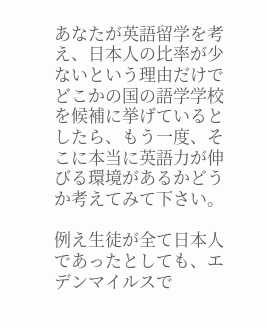あなたが英語留学を考え、日本人の比率が少ないという理由だけでどこかの国の語学学校を候補に挙げているとしたら、もう一度、そこに本当に英語力が伸びる環境があるかどうか考えてみて下さい。

例え生徒が全て日本人であったとしても、エデンマイルスで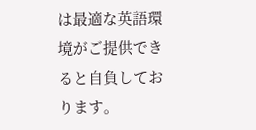は最適な英語環境がご提供できると自負しております。